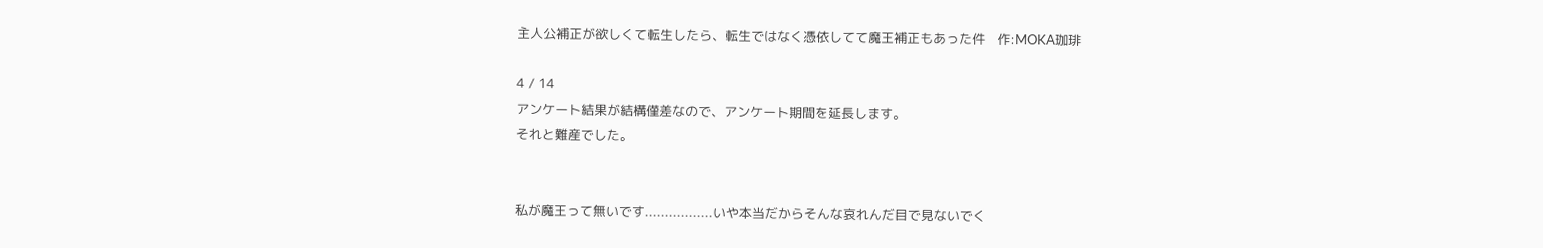主人公補正が欲しくて転生したら、転生ではなく憑依してて魔王補正もあった件   作:MOKA珈琲

4 / 14
アンケート結果が結構僅差なので、アンケート期間を延長します。
それと難産でした。


私が魔王って無いです.................いや本当だからそんな哀れんだ目で見ないでく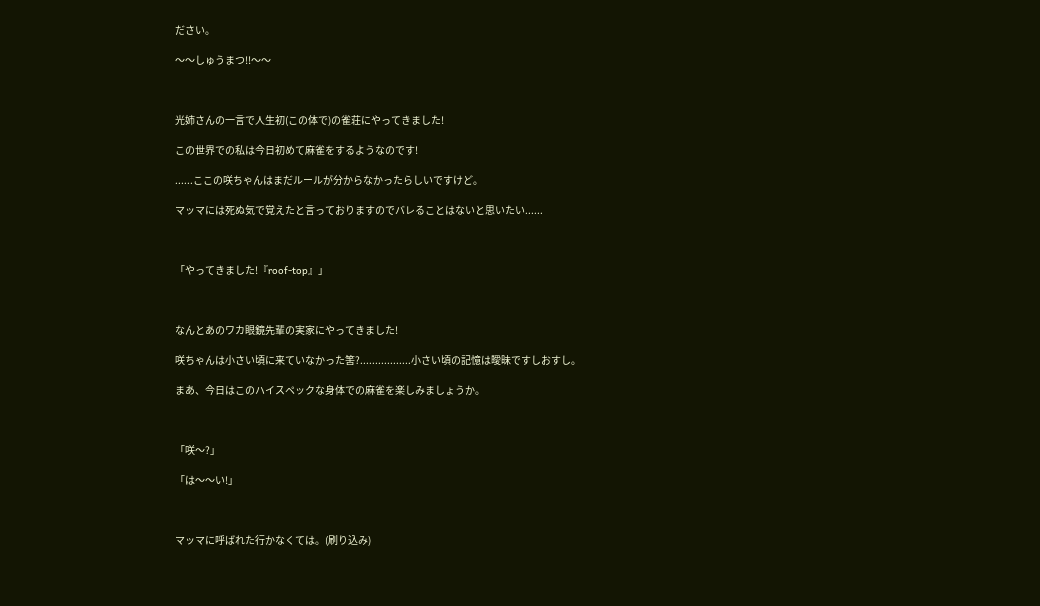ださい。

〜〜しゅうまつ!!〜〜



光姉さんの一言で人生初(この体で)の雀荘にやってきました!

この世界での私は今日初めて麻雀をするようなのです!

......ここの咲ちゃんはまだルールが分からなかったらしいですけど。

マッマには死ぬ気で覚えたと言っておりますのでバレることはないと思いたい......



「やってきました!『roof-top』」



なんとあのワカ眼鏡先輩の実家にやってきました!

咲ちゃんは小さい頃に来ていなかった筈?.................小さい頃の記憶は曖昧ですしおすし。

まあ、今日はこのハイスペックな身体での麻雀を楽しみましょうか。



「咲〜?」

「は〜〜い!」



マッマに呼ばれた行かなくては。(刷り込み)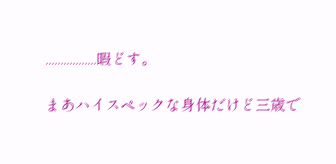.................暇どす。

まあハイスペックな身体だけど三歳で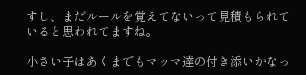すし、まだルールを覚えてないって見積もられていると思われてますね。

小さい子はあくまでもマッマ達の付き添いかなっ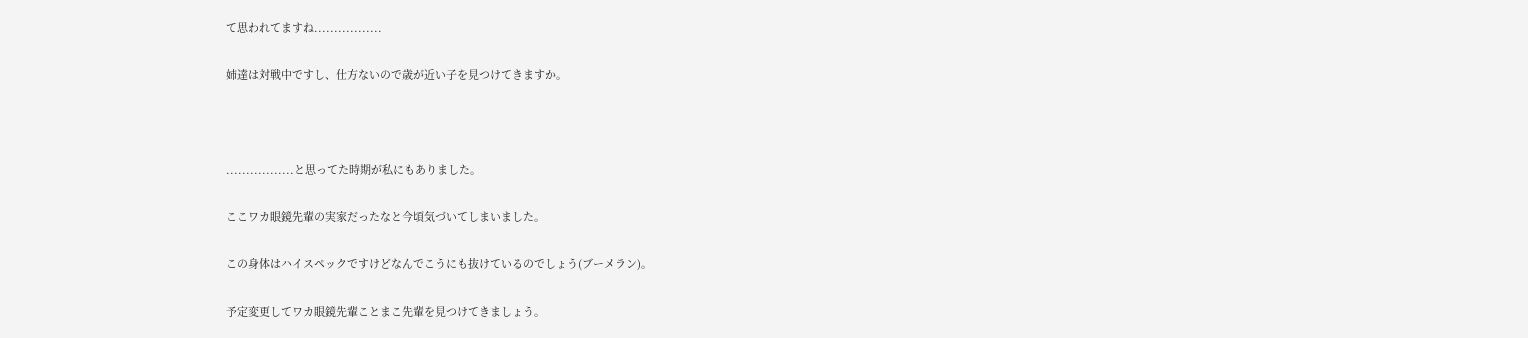て思われてますね.................

姉達は対戦中ですし、仕方ないので歳が近い子を見つけてきますか。



.................と思ってた時期が私にもありました。

ここワカ眼鏡先輩の実家だったなと今頃気づいてしまいました。

この身体はハイスペックですけどなんでこうにも抜けているのでしょう(ブーメラン)。

予定変更してワカ眼鏡先輩ことまこ先輩を見つけてきましょう。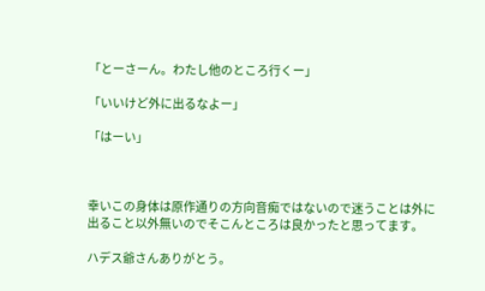「とーさーん。わたし他のところ行くー」

「いいけど外に出るなよー」

「はーい」



幸いこの身体は原作通りの方向音痴ではないので迷うことは外に出ること以外無いのでそこんところは良かったと思ってます。

ハデス爺さんありがとう。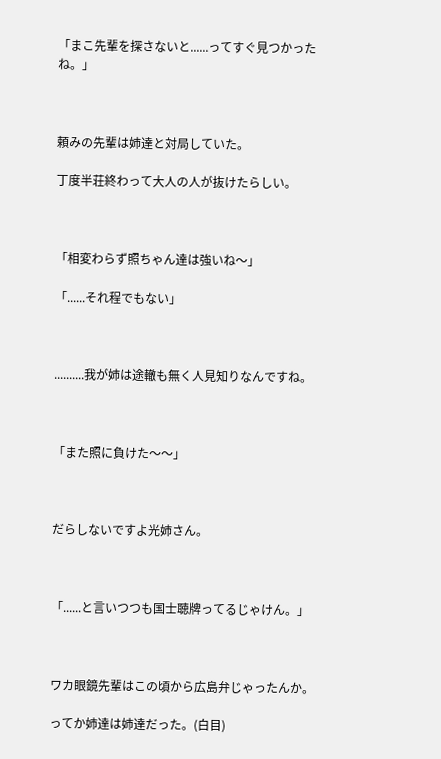「まこ先輩を探さないと......ってすぐ見つかったね。」



頼みの先輩は姉達と対局していた。

丁度半荘終わって大人の人が抜けたらしい。



「相変わらず照ちゃん達は強いね〜」

「......それ程でもない」



..........我が姉は途轍も無く人見知りなんですね。



「また照に負けた〜〜」



だらしないですよ光姉さん。



「......と言いつつも国士聴牌ってるじゃけん。」



ワカ眼鏡先輩はこの頃から広島弁じゃったんか。

ってか姉達は姉達だった。(白目)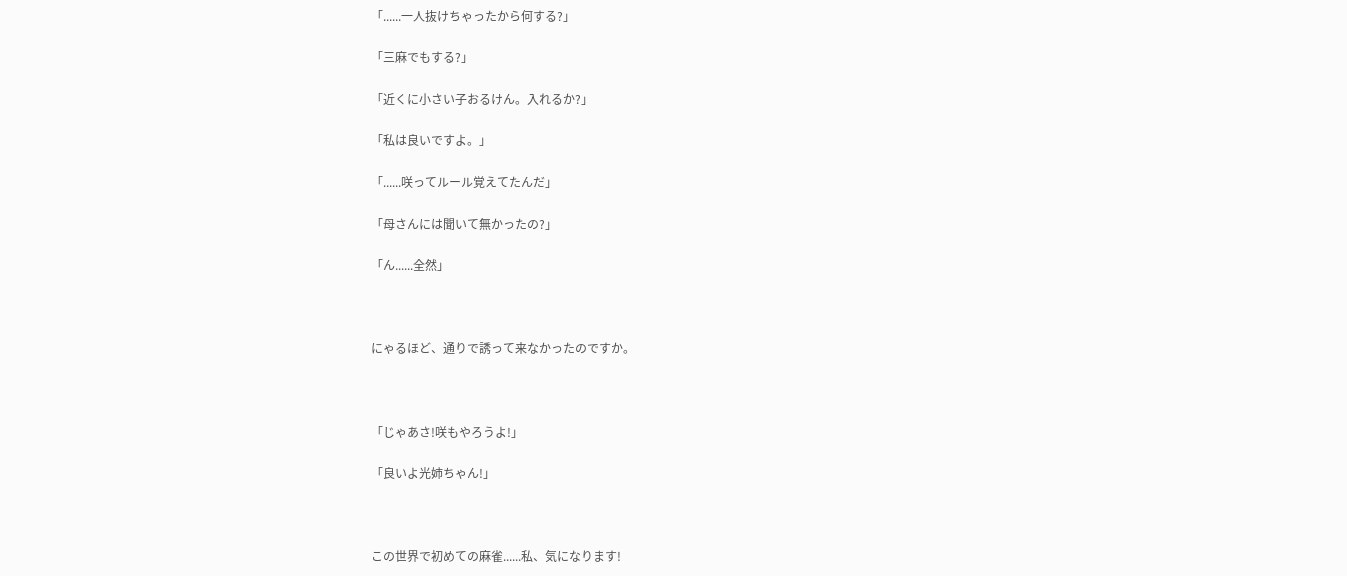「......一人抜けちゃったから何する?」

「三麻でもする?」

「近くに小さい子おるけん。入れるか?」

「私は良いですよ。」

「......咲ってルール覚えてたんだ」

「母さんには聞いて無かったの?」

「ん......全然」



にゃるほど、通りで誘って来なかったのですか。



「じゃあさ!咲もやろうよ!」

「良いよ光姉ちゃん!」



この世界で初めての麻雀......私、気になります!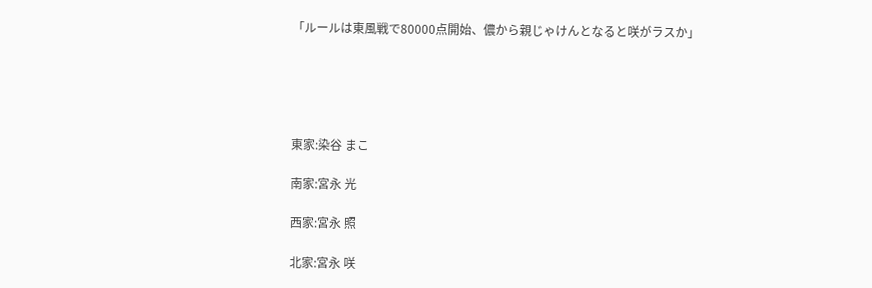「ルールは東風戦で80000点開始、儂から親じゃけんとなると咲がラスか」





東家:染谷 まこ

南家:宮永 光

西家:宮永 照

北家:宮永 咲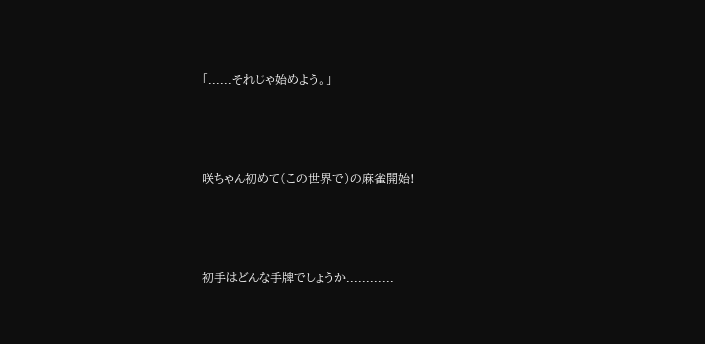「......それじゃ始めよう。」



咲ちゃん初めて(この世界で)の麻雀開始!



初手はどんな手牌でしょうか............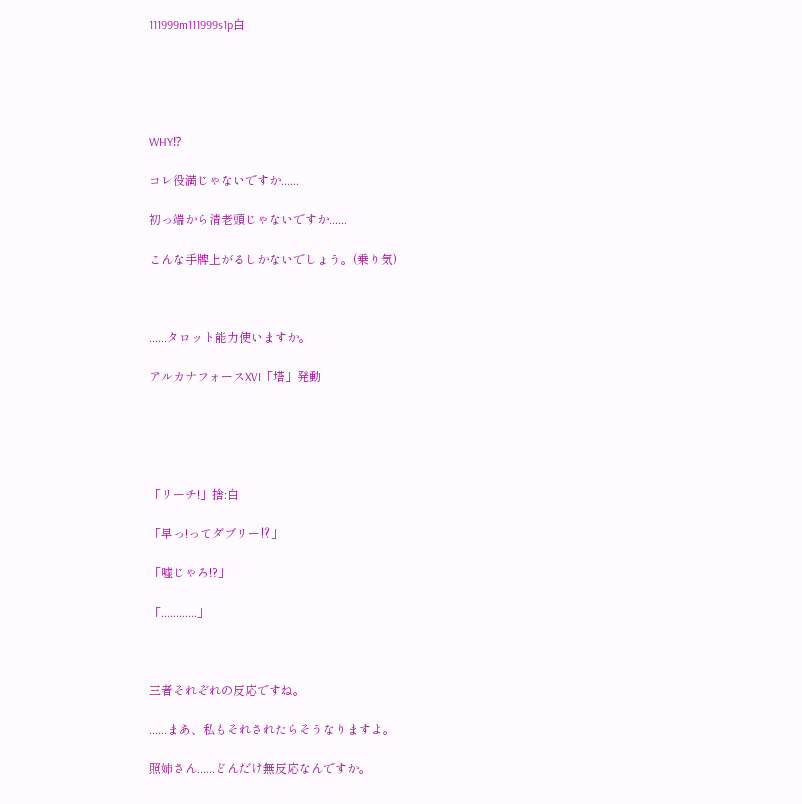111999m111999s1p白





WHY⁉

コレ役満じゃないですか......

初っ端から清老頭じゃないですか......

こんな手牌上がるしかないでしょう。(乗り気)



......タロット能力使いますか。

アルカナフォースXVI「塔」発動





「リーチ!」捨:白

「早っ!ってダブリー⁉」

「嘘じゃろ!?」

「............」



三者それぞれの反応ですね。

......まあ、私もそれされたらそうなりますよ。

照姉さん......どんだけ無反応なんですか。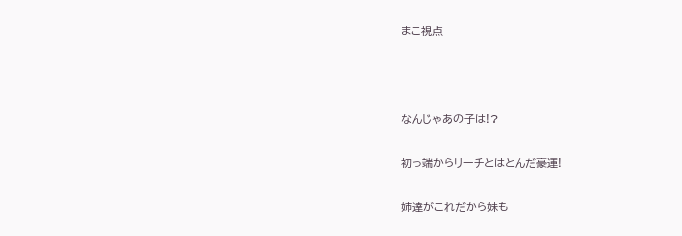まこ視点



なんじゃあの子は!?

初っ端からリーチとはとんだ豪運!

姉達がこれだから妹も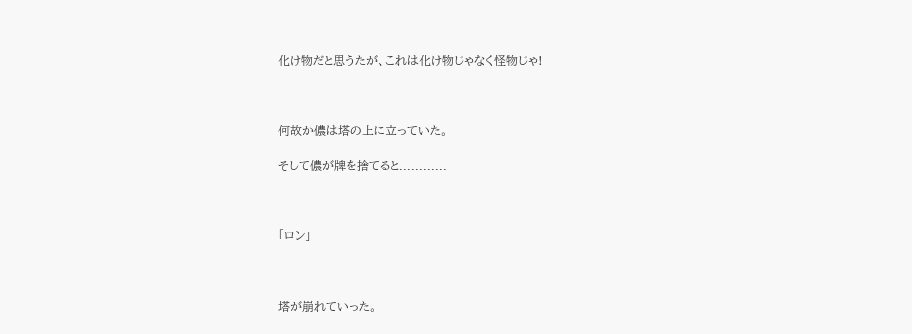化け物だと思うたが、これは化け物じゃなく怪物じゃ!



何故か儂は塔の上に立っていた。

そして儂が牌を捨てると............



「ロン」



塔が崩れていった。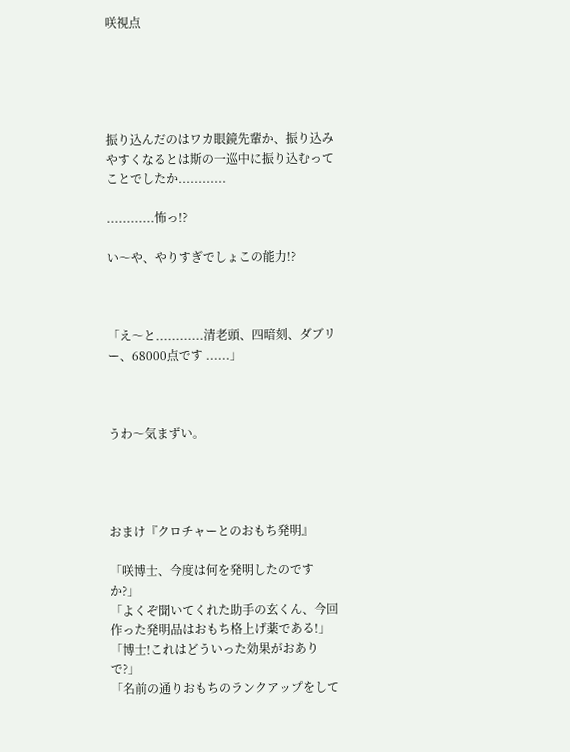咲視点





振り込んだのはワカ眼鏡先輩か、振り込みやすくなるとは斯の一巡中に振り込むってことでしたか............

............怖っ!?

い〜や、やりすぎでしょこの能力!?



「え〜と............清老頭、四暗刻、ダブリー、68000点です ......」



うわ〜気まずい。




おまけ『クロチャーとのおもち発明』

「咲博士、今度は何を発明したのですか?」
「よくぞ聞いてくれた助手の玄くん、今回作った発明品はおもち格上げ薬である!」
「博士!これはどういった効果がおありで?」
「名前の通りおもちのランクアップをして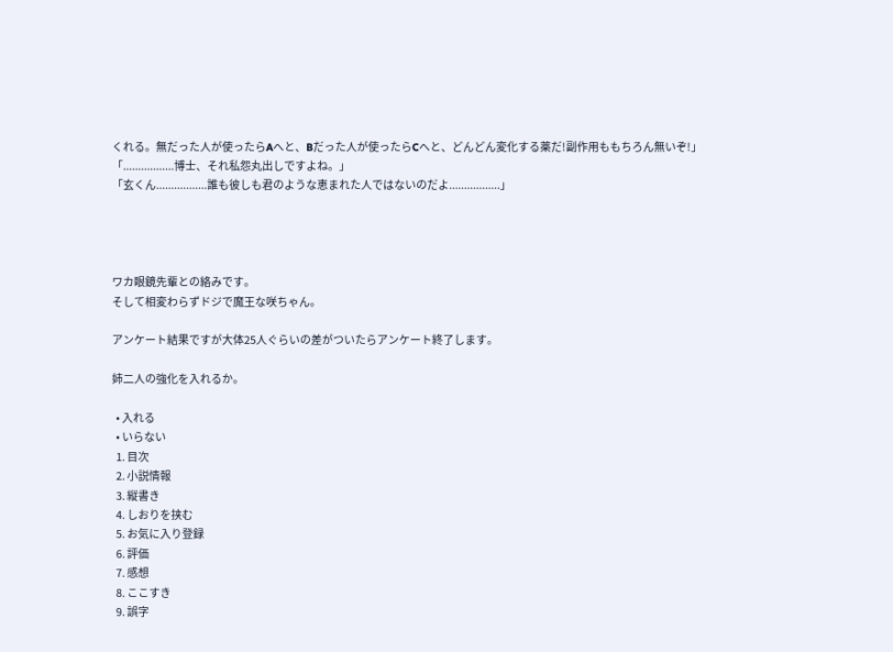くれる。無だった人が使ったらAへと、Bだった人が使ったらCへと、どんどん変化する薬だ!副作用ももちろん無いぞ!」
「.................博士、それ私怨丸出しですよね。」
「玄くん.................誰も彼しも君のような恵まれた人ではないのだよ.................」




ワカ眼鏡先輩との絡みです。
そして相変わらずドジで魔王な咲ちゃん。

アンケート結果ですが大体25人ぐらいの差がついたらアンケート終了します。

姉二人の強化を入れるか。

  • 入れる
  • いらない
  1. 目次
  2. 小説情報
  3. 縦書き
  4. しおりを挟む
  5. お気に入り登録
  6. 評価
  7. 感想
  8. ここすき
  9. 誤字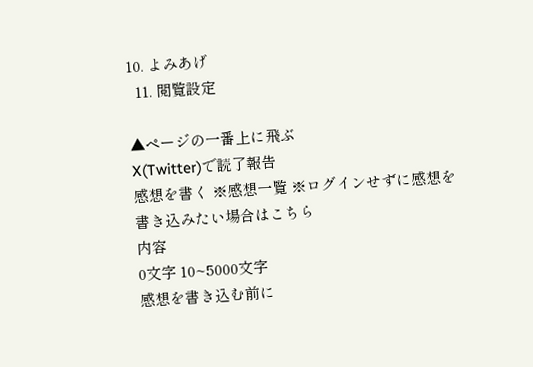10. よみあげ
  11. 閲覧設定

▲ページの一番上に飛ぶ
X(Twitter)で読了報告
感想を書く ※感想一覧 ※ログインせずに感想を書き込みたい場合はこちら
内容
0文字 10~5000文字
感想を書き込む前に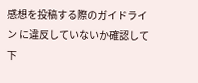感想を投稿する際のガイドライン に違反していないか確認して下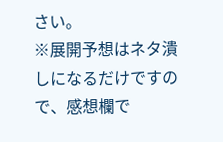さい。
※展開予想はネタ潰しになるだけですので、感想欄で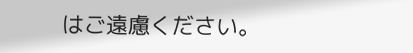はご遠慮ください。